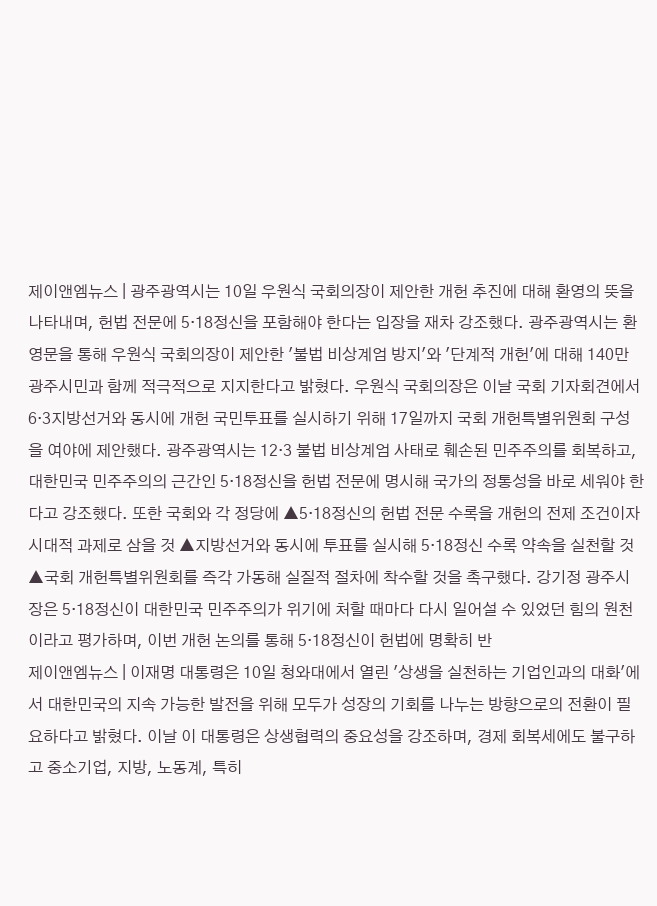제이앤엠뉴스 | 광주광역시는 10일 우원식 국회의장이 제안한 개헌 추진에 대해 환영의 뜻을 나타내며, 헌법 전문에 5·18정신을 포함해야 한다는 입장을 재차 강조했다. 광주광역시는 환영문을 통해 우원식 국회의장이 제안한 '불법 비상계엄 방지'와 '단계적 개헌'에 대해 140만 광주시민과 함께 적극적으로 지지한다고 밝혔다. 우원식 국회의장은 이날 국회 기자회견에서 6·3지방선거와 동시에 개헌 국민투표를 실시하기 위해 17일까지 국회 개헌특별위원회 구성을 여야에 제안했다. 광주광역시는 12·3 불법 비상계엄 사태로 훼손된 민주주의를 회복하고, 대한민국 민주주의의 근간인 5·18정신을 헌법 전문에 명시해 국가의 정통성을 바로 세워야 한다고 강조했다. 또한 국회와 각 정당에 ▲5·18정신의 헌법 전문 수록을 개헌의 전제 조건이자 시대적 과제로 삼을 것 ▲지방선거와 동시에 투표를 실시해 5·18정신 수록 약속을 실천할 것 ▲국회 개헌특별위원회를 즉각 가동해 실질적 절차에 착수할 것을 촉구했다. 강기정 광주시장은 5·18정신이 대한민국 민주주의가 위기에 처할 때마다 다시 일어설 수 있었던 힘의 원천이라고 평가하며, 이번 개헌 논의를 통해 5·18정신이 헌법에 명확히 반
제이앤엠뉴스 | 이재명 대통령은 10일 청와대에서 열린 '상생을 실천하는 기업인과의 대화'에서 대한민국의 지속 가능한 발전을 위해 모두가 성장의 기회를 나누는 방향으로의 전환이 필요하다고 밝혔다. 이날 이 대통령은 상생협력의 중요성을 강조하며, 경제 회복세에도 불구하고 중소기업, 지방, 노동계, 특히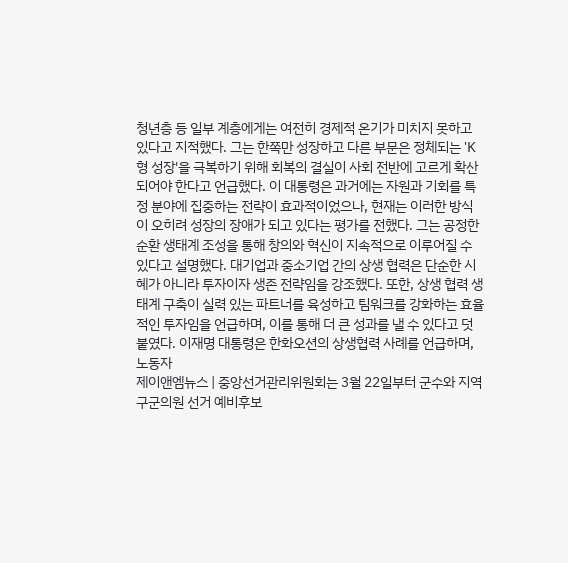청년층 등 일부 계층에게는 여전히 경제적 온기가 미치지 못하고 있다고 지적했다. 그는 한쪽만 성장하고 다른 부문은 정체되는 'K형 성장'을 극복하기 위해 회복의 결실이 사회 전반에 고르게 확산되어야 한다고 언급했다. 이 대통령은 과거에는 자원과 기회를 특정 분야에 집중하는 전략이 효과적이었으나, 현재는 이러한 방식이 오히려 성장의 장애가 되고 있다는 평가를 전했다. 그는 공정한 순환 생태계 조성을 통해 창의와 혁신이 지속적으로 이루어질 수 있다고 설명했다. 대기업과 중소기업 간의 상생 협력은 단순한 시혜가 아니라 투자이자 생존 전략임을 강조했다. 또한, 상생 협력 생태계 구축이 실력 있는 파트너를 육성하고 팀워크를 강화하는 효율적인 투자임을 언급하며, 이를 통해 더 큰 성과를 낼 수 있다고 덧붙였다. 이재명 대통령은 한화오션의 상생협력 사례를 언급하며, 노동자
제이앤엠뉴스 | 중앙선거관리위원회는 3월 22일부터 군수와 지역구군의원 선거 예비후보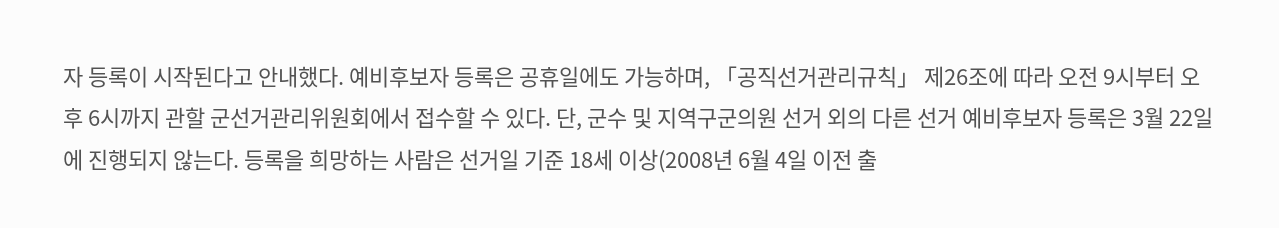자 등록이 시작된다고 안내했다. 예비후보자 등록은 공휴일에도 가능하며, 「공직선거관리규칙」 제26조에 따라 오전 9시부터 오후 6시까지 관할 군선거관리위원회에서 접수할 수 있다. 단, 군수 및 지역구군의원 선거 외의 다른 선거 예비후보자 등록은 3월 22일에 진행되지 않는다. 등록을 희망하는 사람은 선거일 기준 18세 이상(2008년 6월 4일 이전 출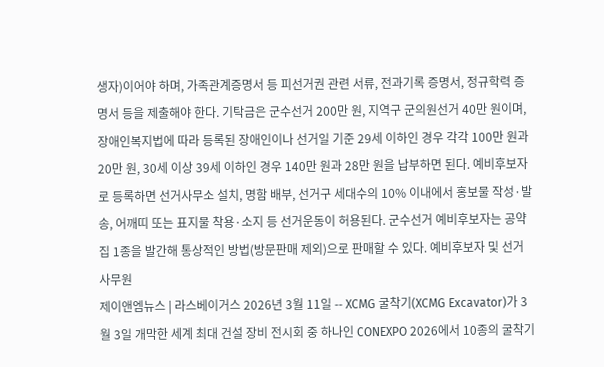생자)이어야 하며, 가족관계증명서 등 피선거권 관련 서류, 전과기록 증명서, 정규학력 증명서 등을 제출해야 한다. 기탁금은 군수선거 200만 원, 지역구 군의원선거 40만 원이며, 장애인복지법에 따라 등록된 장애인이나 선거일 기준 29세 이하인 경우 각각 100만 원과 20만 원, 30세 이상 39세 이하인 경우 140만 원과 28만 원을 납부하면 된다. 예비후보자로 등록하면 선거사무소 설치, 명함 배부, 선거구 세대수의 10% 이내에서 홍보물 작성·발송, 어깨띠 또는 표지물 착용·소지 등 선거운동이 허용된다. 군수선거 예비후보자는 공약집 1종을 발간해 통상적인 방법(방문판매 제외)으로 판매할 수 있다. 예비후보자 및 선거사무원
제이앤엠뉴스 | 라스베이거스 2026년 3월 11일 -- XCMG 굴착기(XCMG Excavator)가 3월 3일 개막한 세계 최대 건설 장비 전시회 중 하나인 CONEXPO 2026에서 10종의 굴착기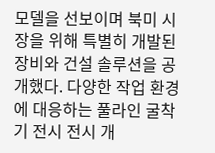모델을 선보이며 북미 시장을 위해 특별히 개발된 장비와 건설 솔루션을 공개했다. 다양한 작업 환경에 대응하는 풀라인 굴착기 전시 전시 개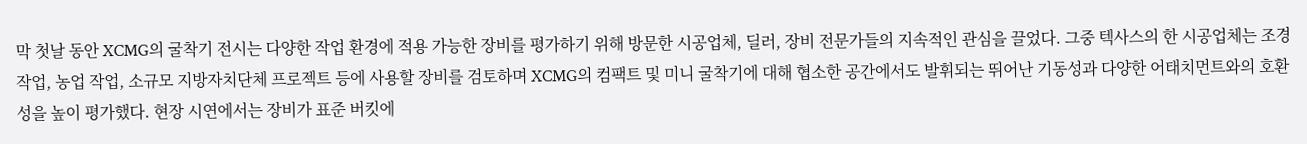막 첫날 동안 XCMG의 굴착기 전시는 다양한 작업 환경에 적용 가능한 장비를 평가하기 위해 방문한 시공업체, 딜러, 장비 전문가들의 지속적인 관심을 끌었다. 그중 텍사스의 한 시공업체는 조경 작업, 농업 작업, 소규모 지방자치단체 프로젝트 등에 사용할 장비를 검토하며 XCMG의 컴팩트 및 미니 굴착기에 대해 협소한 공간에서도 발휘되는 뛰어난 기동성과 다양한 어태치먼트와의 호환성을 높이 평가했다. 현장 시연에서는 장비가 표준 버킷에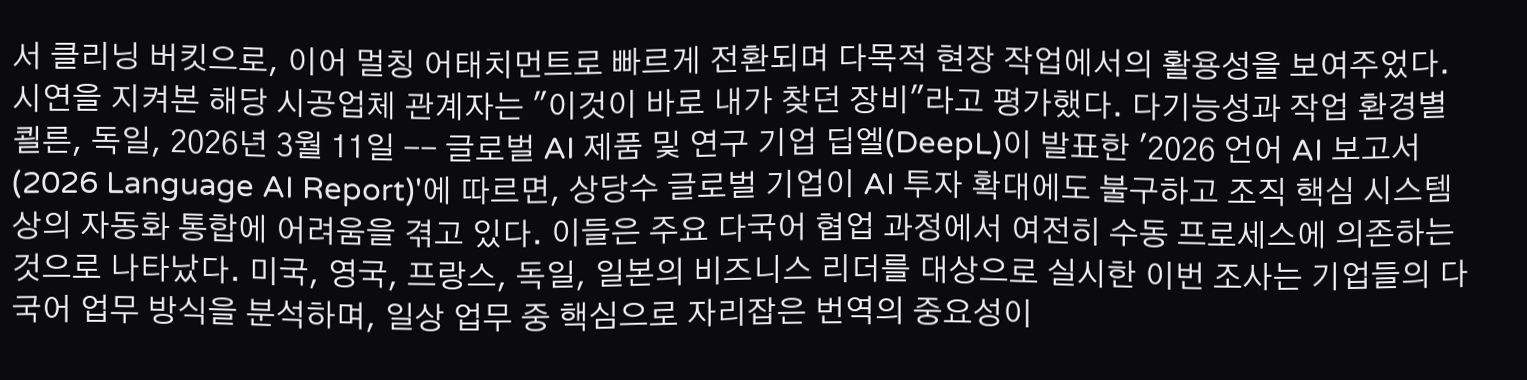서 클리닝 버킷으로, 이어 멀칭 어태치먼트로 빠르게 전환되며 다목적 현장 작업에서의 활용성을 보여주었다. 시연을 지켜본 해당 시공업체 관계자는 "이것이 바로 내가 찾던 장비"라고 평가했다. 다기능성과 작업 환경별
쾰른, 독일, 2026년 3월 11일 -- 글로벌 AI 제품 및 연구 기업 딥엘(DeepL)이 발표한 '2026 언어 AI 보고서(2026 Language AI Report)'에 따르면, 상당수 글로벌 기업이 AI 투자 확대에도 불구하고 조직 핵심 시스템 상의 자동화 통합에 어려움을 겪고 있다. 이들은 주요 다국어 협업 과정에서 여전히 수동 프로세스에 의존하는 것으로 나타났다. 미국, 영국, 프랑스, 독일, 일본의 비즈니스 리더를 대상으로 실시한 이번 조사는 기업들의 다국어 업무 방식을 분석하며, 일상 업무 중 핵심으로 자리잡은 번역의 중요성이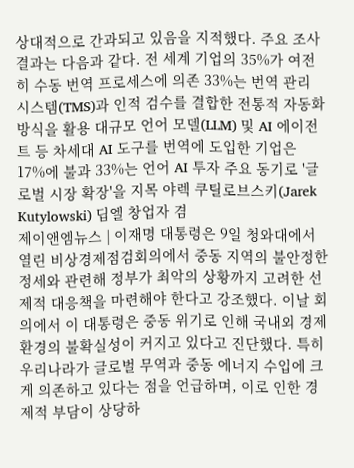상대적으로 간과되고 있음을 지적했다. 주요 조사 결과는 다음과 같다. 전 세계 기업의 35%가 여전히 수동 번역 프로세스에 의존 33%는 번역 관리 시스템(TMS)과 인적 검수를 결합한 전통적 자동화 방식을 활용 대규모 언어 모델(LLM) 및 AI 에이전트 등 차세대 AI 도구를 번역에 도입한 기업은 17%에 불과 33%는 언어 AI 투자 주요 동기로 '글로벌 시장 확장'을 지목 야렉 쿠틸로브스키(Jarek Kutylowski) 딥엘 창업자 겸
제이앤엠뉴스 | 이재명 대통령은 9일 청와대에서 열린 비상경제점검회의에서 중동 지역의 불안정한 정세와 관련해 정부가 최악의 상황까지 고려한 선제적 대응책을 마련해야 한다고 강조했다. 이날 회의에서 이 대통령은 중동 위기로 인해 국내외 경제 환경의 불확실성이 커지고 있다고 진단했다. 특히 우리나라가 글로벌 무역과 중동 에너지 수입에 크게 의존하고 있다는 점을 언급하며, 이로 인한 경제적 부담이 상당하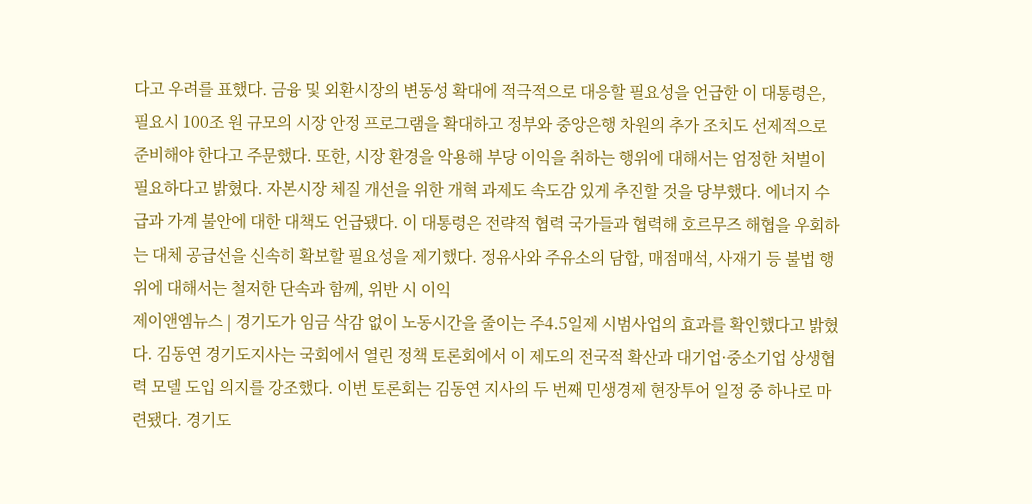다고 우려를 표했다. 금융 및 외환시장의 변동성 확대에 적극적으로 대응할 필요성을 언급한 이 대통령은, 필요시 100조 원 규모의 시장 안정 프로그램을 확대하고 정부와 중앙은행 차원의 추가 조치도 선제적으로 준비해야 한다고 주문했다. 또한, 시장 환경을 악용해 부당 이익을 취하는 행위에 대해서는 엄정한 처벌이 필요하다고 밝혔다. 자본시장 체질 개선을 위한 개혁 과제도 속도감 있게 추진할 것을 당부했다. 에너지 수급과 가계 불안에 대한 대책도 언급됐다. 이 대통령은 전략적 협력 국가들과 협력해 호르무즈 해협을 우회하는 대체 공급선을 신속히 확보할 필요성을 제기했다. 정유사와 주유소의 담합, 매점매석, 사재기 등 불법 행위에 대해서는 철저한 단속과 함께, 위반 시 이익
제이앤엠뉴스 | 경기도가 임금 삭감 없이 노동시간을 줄이는 주4.5일제 시범사업의 효과를 확인했다고 밝혔다. 김동연 경기도지사는 국회에서 열린 정책 토론회에서 이 제도의 전국적 확산과 대기업·중소기업 상생협력 모델 도입 의지를 강조했다. 이번 토론회는 김동연 지사의 두 번째 민생경제 현장투어 일정 중 하나로 마련됐다. 경기도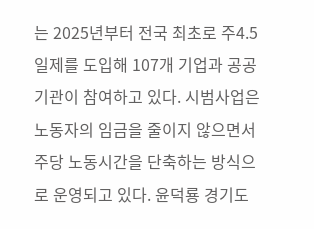는 2025년부터 전국 최초로 주4.5일제를 도입해 107개 기업과 공공기관이 참여하고 있다. 시범사업은 노동자의 임금을 줄이지 않으면서 주당 노동시간을 단축하는 방식으로 운영되고 있다. 윤덕룡 경기도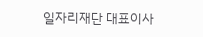일자리재단 대표이사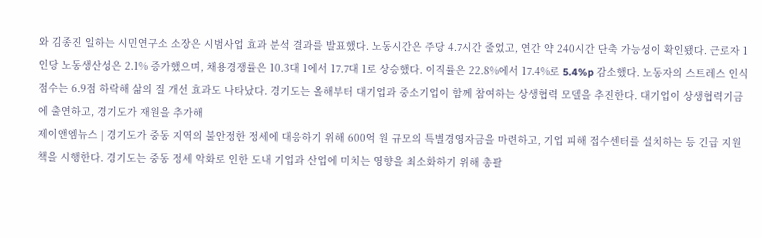와 김종진 일하는 시민연구소 소장은 시범사업 효과 분석 결과를 발표했다. 노동시간은 주당 4.7시간 줄었고, 연간 약 240시간 단축 가능성이 확인됐다. 근로자 1인당 노동생산성은 2.1% 증가했으며, 채용경쟁률은 10.3대 1에서 17.7대 1로 상승했다. 이직률은 22.8%에서 17.4%로 5.4%p 감소했다. 노동자의 스트레스 인식 점수는 6.9점 하락해 삶의 질 개선 효과도 나타났다. 경기도는 올해부터 대기업과 중소기업이 함께 참여하는 상생협력 모델을 추진한다. 대기업이 상생협력기금에 출연하고, 경기도가 재원을 추가해
제이앤엠뉴스 | 경기도가 중동 지역의 불안정한 정세에 대응하기 위해 600억 원 규모의 특별경영자금을 마련하고, 기업 피해 접수센터를 설치하는 등 긴급 지원책을 시행한다. 경기도는 중동 정세 악화로 인한 도내 기업과 산업에 미치는 영향을 최소화하기 위해 총괄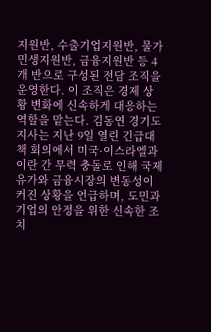지원반, 수출기업지원반, 물가민생지원반, 금융지원반 등 4개 반으로 구성된 전담 조직을 운영한다. 이 조직은 경제 상황 변화에 신속하게 대응하는 역할을 맡는다. 김동연 경기도지사는 지난 9일 열린 긴급대책 회의에서 미국·이스라엘과 이란 간 무력 충돌로 인해 국제 유가와 금융시장의 변동성이 커진 상황을 언급하며, 도민과 기업의 안정을 위한 신속한 조치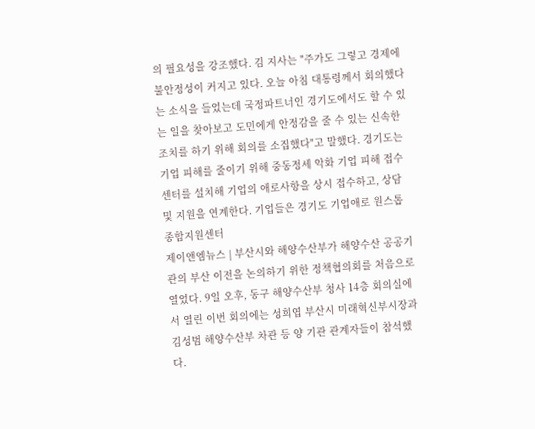의 필요성을 강조했다. 김 지사는 "주가도 그렇고 경제에 불안정성이 커지고 있다. 오늘 아침 대통령께서 회의했다는 소식을 들었는데 국정파트너인 경기도에서도 할 수 있는 일을 찾아보고 도민에게 안정감을 줄 수 있는 신속한 조치를 하기 위해 회의를 소집했다"고 말했다. 경기도는 기업 피해를 줄이기 위해 중동정세 악화 기업 피해 접수센터를 설치해 기업의 애로사항을 상시 접수하고, 상담 및 지원을 연계한다. 기업들은 경기도 기업애로 원스톱 종합지원센터
제이앤엠뉴스 | 부산시와 해양수산부가 해양수산 공공기관의 부산 이전을 논의하기 위한 정책협의회를 처음으로 열었다. 9일 오후, 동구 해양수산부 청사 14층 회의실에서 열린 이번 회의에는 성희엽 부산시 미래혁신부시장과 김성범 해양수산부 차관 등 양 기관 관계자들이 참석했다.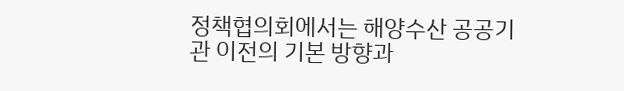정책협의회에서는 해양수산 공공기관 이전의 기본 방향과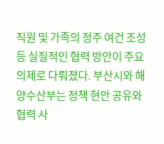직원 및 가족의 정주 여건 조성 등 실질적인 협력 방안이 주요 의제로 다뤄졌다. 부산시와 해양수산부는 정책 현안 공유와 협력 사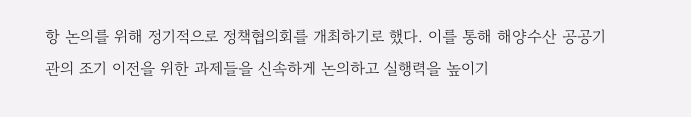항 논의를 위해 정기적으로 정책협의회를 개최하기로 했다. 이를 통해 해양수산 공공기관의 조기 이전을 위한 과제들을 신속하게 논의하고 실행력을 높이기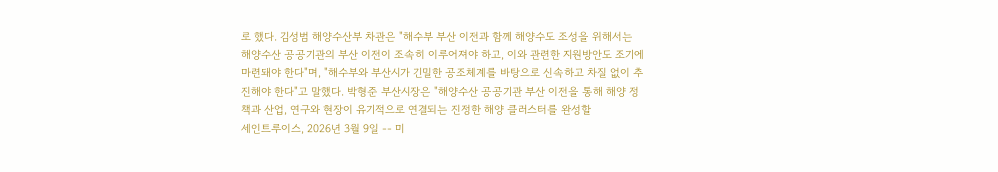로 했다. 김성범 해양수산부 차관은 "해수부 부산 이전과 함께 해양수도 조성을 위해서는 해양수산 공공기관의 부산 이전이 조속히 이루어져야 하고, 이와 관련한 지원방안도 조기에 마련돼야 한다"며, "해수부와 부산시가 긴밀한 공조체계를 바탕으로 신속하고 차질 없이 추진해야 한다"고 말했다. 박형준 부산시장은 "해양수산 공공기관 부산 이전을 통해 해양 정책과 산업, 연구와 현장이 유기적으로 연결되는 진정한 해양 클러스터를 완성할
세인트루이스, 2026년 3월 9일 -- 미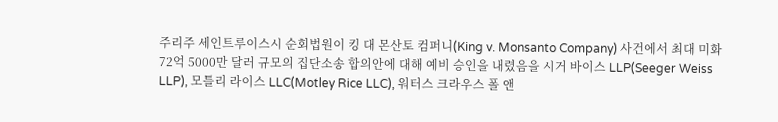주리주 세인트루이스시 순회법원이 킹 대 몬산토 컴퍼니(King v. Monsanto Company) 사건에서 최대 미화 72억 5000만 달러 규모의 집단소송 합의안에 대해 예비 승인을 내렸음을 시거 바이스 LLP(Seeger Weiss LLP), 모틀리 라이스 LLC(Motley Rice LLC), 워터스 크라우스 폴 앤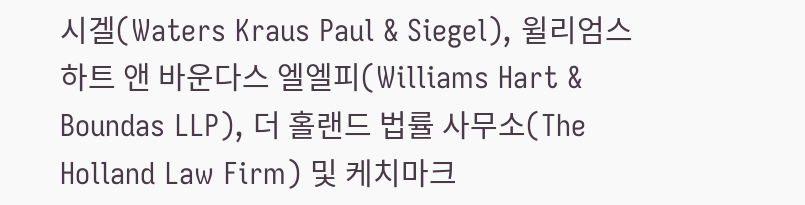시겔(Waters Kraus Paul & Siegel), 윌리엄스 하트 앤 바운다스 엘엘피(Williams Hart & Boundas LLP), 더 홀랜드 법률 사무소(The Holland Law Firm) 및 케치마크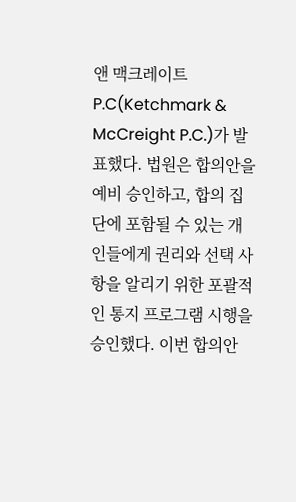앤 맥크레이트 P.C(Ketchmark & McCreight P.C.)가 발표했다. 법원은 합의안을 예비 승인하고, 합의 집단에 포함될 수 있는 개인들에게 권리와 선택 사항을 알리기 위한 포괄적인 통지 프로그램 시행을 승인했다. 이번 합의안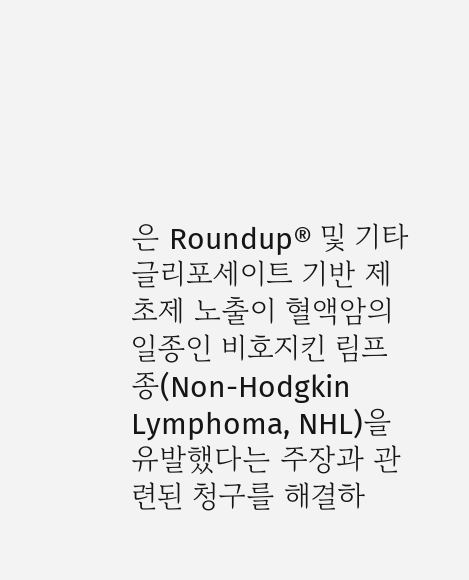은 Roundup® 및 기타 글리포세이트 기반 제초제 노출이 혈액암의 일종인 비호지킨 림프종(Non-Hodgkin Lymphoma, NHL)을 유발했다는 주장과 관련된 청구를 해결하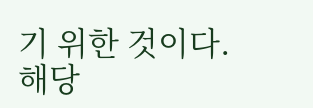기 위한 것이다. 해당